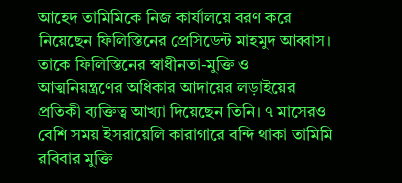আহেদ তামিমিকে নিজ কার্যালয়ে বরণ করে নিয়েছেন ফিলিস্তিনের প্রেসিডেন্ট মাহমুদ আব্বাস। তাকে ফিলিস্তিনের স্বাধীনতা-মুক্তি ও আত্মনিয়ন্ত্রণের অধিকার আদায়ের লড়াইয়ের প্রতিকী ব্যক্তিত্ব আখ্যা দিয়েছেন তিনি। ৭ মাসেরও বেশি সময় ইসরায়েলি কারাগারে বন্দি থাকা তামিমি রবিবার মুক্তি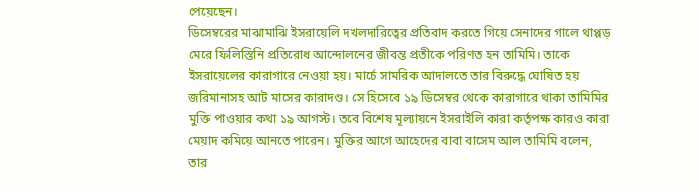পেয়েছেন।
ডিসেম্বরের মাঝামাঝি ইসরায়েলি দখলদারিত্বের প্রতিবাদ করতে গিয়ে সেনাদের গালে থাপ্পড় মেরে ফিলিস্তিনি প্রতিরোধ আন্দোলনের জীবন্ত প্রতীকে পরিণত হন তামিমি। তাকে ইসরায়েলের কারাগারে নেওয়া হয়। মার্চে সামরিক আদালতে তার বিরুদ্ধে ঘোষিত হয় জরিমানাসহ আট মাসের কারাদণ্ড। সে হিসেবে ১৯ ডিসেম্বর থেকে কারাগারে থাকা তামিমির মুক্তি পাওয়ার কথা ১৯ আগস্ট। তবে বিশেষ মূল্যায়নে ইসরাইলি কারা কর্তৃপক্ষ কারও কারা মেয়াদ কমিয়ে আনতে পারেন। মুক্তির আগে আহেদের বাবা বাসেম আল তামিমি বলেন, তার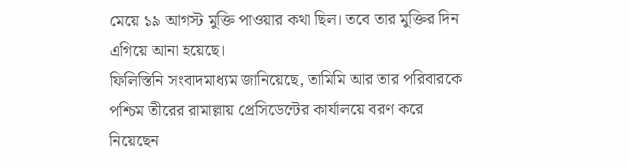মেয়ে ১৯ আগস্ট মুক্তি পাওয়ার কথা ছিল। তবে তার মুক্তির দিন এগিয়ে আনা হয়েছে।
ফিলিস্তিনি সংবাদমাধ্যম জানিয়েছে, তামিমি আর তার পরিবারকে পশ্চিম তীরের রামাল্লায় প্রেসিডেন্টের কার্যালয়ে বরণ করে নিয়েছেন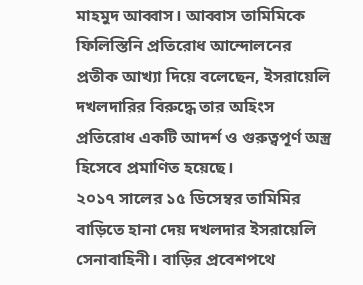মাহমুদ আব্বাস। আব্বাস তামিমিকে ফিলিস্তিনি প্রতিরোধ আন্দোলনের প্রতীক আখ্যা দিয়ে বলেছেন, ইসরায়েলি দখলদারির বিরুদ্ধে তার অহিংস প্রতিরোধ একটি আদর্শ ও গুরুত্বপূর্ণ অস্ত্র হিসেবে প্রমাণিত হয়েছে।
২০১৭ সালের ১৫ ডিসেম্বর তামিমির বাড়িতে হানা দেয় দখলদার ইসরায়েলি সেনাবাহিনী। বাড়ির প্রবেশপথে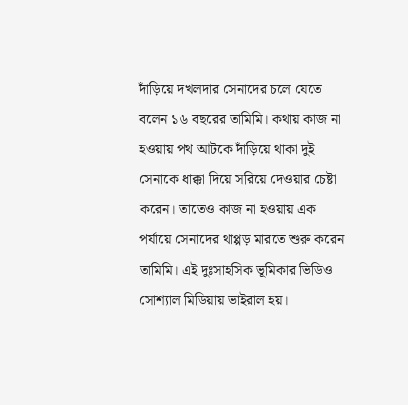দাঁড়িয়ে দখলদার সেনাদের চলে যেতে বলেন ১৬ বছরের তামিমি। কথায় কাজ না হওয়ায় পথ আটকে দাঁড়িয়ে থাকা দুই সেনাকে ধাক্কা দিয়ে সরিয়ে দেওয়ার চেষ্টা করেন। তাতেও কাজ না হওয়ায় এক পর্যায়ে সেনাদের থাপ্পড় মারতে শুরু করেন তামিমি। এই দুঃসাহসিক ভূমিকার ভিডিও সোশ্যাল মিডিয়ায় ভাইরাল হয়।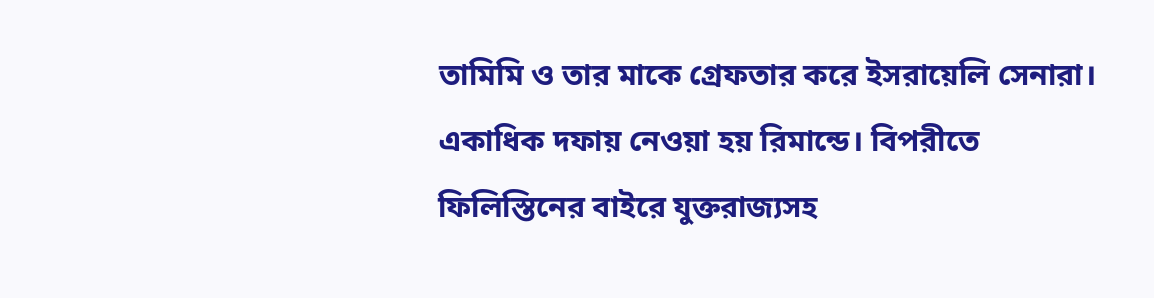তামিমি ও তার মাকে গ্রেফতার করে ইসরায়েলি সেনারা। একাধিক দফায় নেওয়া হয় রিমান্ডে। বিপরীতে ফিলিস্তিনের বাইরে যুক্তরাজ্যসহ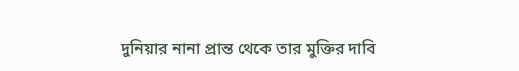দুনিয়ার নানা প্রান্ত থেকে তার মুক্তির দাবি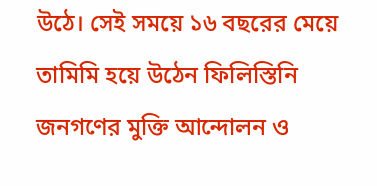উঠে। সেই সময়ে ১৬ বছরের মেয়ে তামিমি হয়ে উঠেন ফিলিস্তিনি জনগণের মুক্তি আন্দোলন ও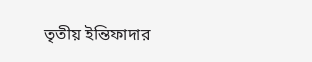তৃতীয় ইন্তিফাদার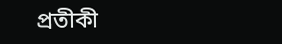প্রতীকী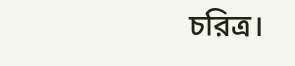চরিত্র।